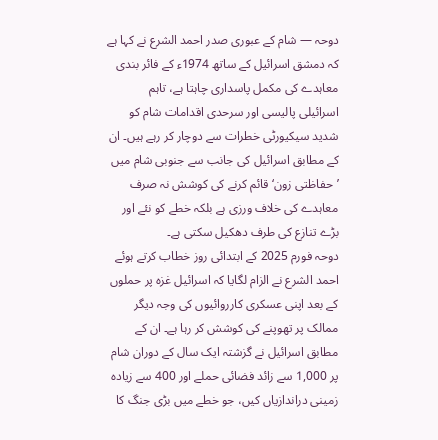دوحہ — شام کے عبوری صدر احمد الشرع نے کہا ہے کہ دمشق اسرائیل کے ساتھ 1974ء کے فائر بندی معاہدے کی مکمل پاسداری چاہتا ہے، تاہم اسرائیلی پالیسی اور سرحدی اقدامات شام کو شدید سیکیورٹی خطرات سے دوچار کر رہے ہیں۔ ان کے مطابق اسرائیل کی جانب سے جنوبی شام میں ’حفاظتی زون‘ قائم کرنے کی کوشش نہ صرف معاہدے کی خلاف ورزی ہے بلکہ خطے کو نئے اور بڑے تنازع کی طرف دھکیل سکتی ہے۔
دوحہ فورم 2025 کے ابتدائی روز خطاب کرتے ہوئے احمد الشرع نے الزام لگایا کہ اسرائیل غزہ پر حملوں کے بعد اپنی عسکری کارروائیوں کی وجہ دیگر ممالک پر تھوپنے کی کوشش کر رہا ہے۔ ان کے مطابق اسرائیل نے گزشتہ ایک سال کے دوران شام پر 1,000 سے زائد فضائی حملے اور 400 سے زیادہ زمینی دراندازیاں کیں، جو خطے میں بڑی جنگ کا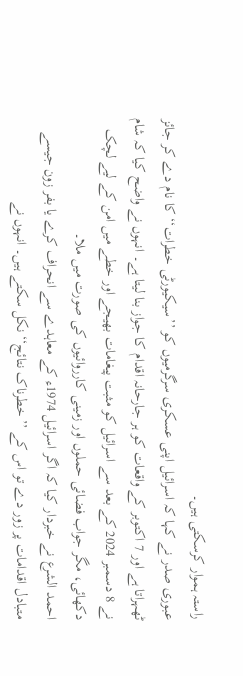راستہ ہموار کرسکتی ہیں۔
عبوری صدر نے کہا کہ اسرائیل اپنی عسکری سرگرمیوں کو ’’سیکیورٹی خطرات‘‘ کا نام دے کر جائز ٹھہراتا ہے اور 7 اکتوبر کے واقعات کو ہر جارحانہ اقدام کا جواز بنا لیتا ہے۔ انہوں نے واضح کیا کہ شام نے 8 دسمبر 2024 کے بعد سے اسرائیل کو مثبت پیغامات بھیجے اور خطے میں امن کے لیے لچک دکھائی، مگر جواب فضائی حملوں اور زمینی کارروائیوں کی صورت میں ملا۔
احمد الشرع نے خبردار کیا کہ اگر اسرائیل 1974ء کے معاہدے سے انحراف کرے یا بفر زون جیسے متبادل اقدامات پر زور دے تو اس کے ’’خطرناک نتائج‘‘ نکل سکتے ہیں۔ انہوں نے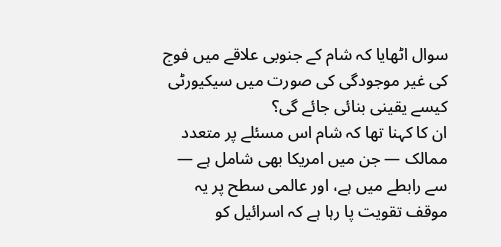سوال اٹھایا کہ شام کے جنوبی علاقے میں فوج کی غیر موجودگی کی صورت میں سیکیورٹی کیسے یقینی بنائی جائے گی؟
ان کا کہنا تھا کہ شام اس مسئلے پر متعدد ممالک — جن میں امریکا بھی شامل ہے — سے رابطے میں ہے، اور عالمی سطح پر یہ موقف تقویت پا رہا ہے کہ اسرائیل کو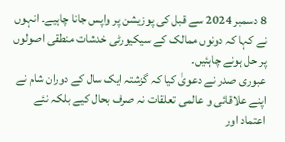8 دسمبر 2024 سے قبل کی پوزیشن پر واپس جانا چاہیے۔ انہوں نے کہا کہ دونوں ممالک کے سیکیورٹی خدشات منطقی اصولوں پر حل ہونے چاہئیں۔
عبوری صدر نے دعویٰ کیا کہ گزشتہ ایک سال کے دوران شام نے اپنے علاقائی و عالمی تعلقات نہ صرف بحال کیے بلکہ نئے اعتماد اور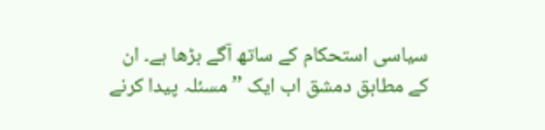سیاسی استحکام کے ساتھ آگے بڑھا ہے۔ ان کے مطابق دمشق اب ایک ’’مسئلہ پیدا کرنے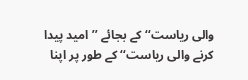والی ریاست‘‘ کے بجائے ’’امید پیدا کرنے والی ریاست‘‘ کے طور پر اپنا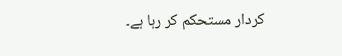کردار مستحکم کر رہا ہے۔